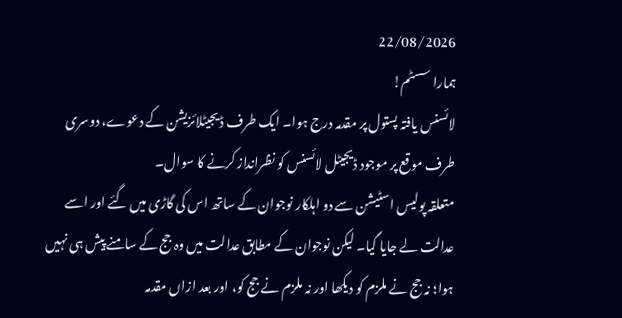22/08/2026
ہمارا سسٹم!
لائسنس یافتہ پستول پر مقدمہ درج ہوا۔ ایک طرف ڈیجیٹلائزیشن کے دعوے، دوسری طرف موقع پر موجود ڈیجیٹل لائسنس کو نظرانداز کرنے کا سوال۔
متعلقہ پولیس اسٹیشن سے دو اہلکار نوجوان کے ساتھ اس کی گاڑی میں گئے اور اسے عدالت لے جایا گیا۔ لیکن نوجوان کے مطابق عدالت میں وہ جج کے سامنے پیش ہی نہیں ہوا؛ نہ جج نے ملزم کو دیکھا اور نہ ملزم نے جج کو، اور بعد ازاں مقدمہ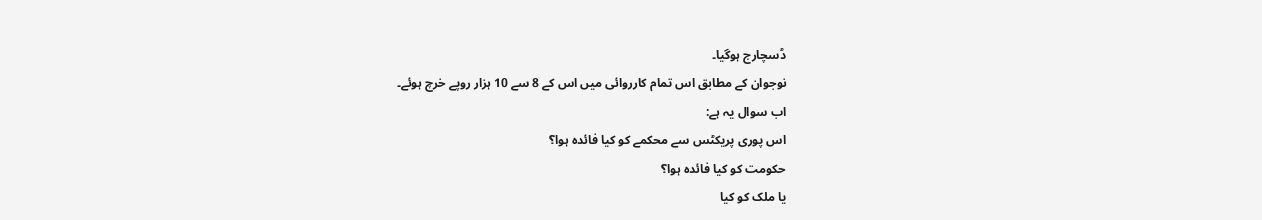ڈسچارج ہوگیا۔
نوجوان کے مطابق اس تمام کارروائی میں اس کے 8 سے 10 ہزار روپے خرچ ہوئے۔
اب سوال یہ ہے:
اس پوری پریکٹس سے محکمے کو کیا فائدہ ہوا؟
حکومت کو کیا فائدہ ہوا؟
یا ملک کو کیا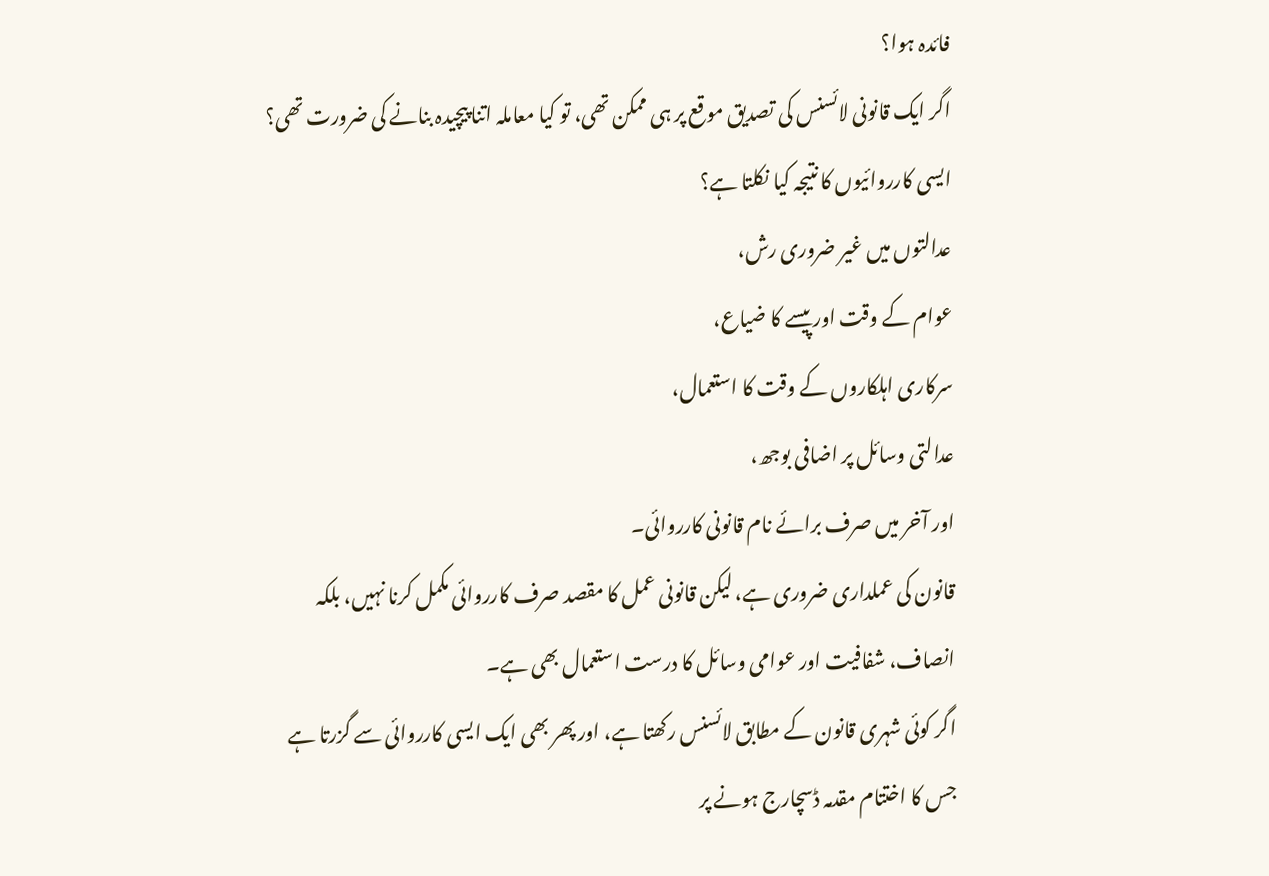فائدہ ہوا؟
اگر ایک قانونی لائسنس کی تصدیق موقع پر ہی ممکن تھی، تو کیا معاملہ اتنا پیچیدہ بنانے کی ضرورت تھی؟
ایسی کارروائیوں کا نتیجہ کیا نکلتا ہے؟
عدالتوں میں غیر ضروری رش،
عوام کے وقت اور پیسے کا ضیاع،
سرکاری اہلکاروں کے وقت کا استعمال،
عدالتی وسائل پر اضافی بوجھ،
اور آخر میں صرف برائے نام قانونی کارروائی۔
قانون کی عملداری ضروری ہے، لیکن قانونی عمل کا مقصد صرف کارروائی مکمل کرنا نہیں، بلکہ انصاف، شفافیت اور عوامی وسائل کا درست استعمال بھی ہے۔
اگر کوئی شہری قانون کے مطابق لائسنس رکھتا ہے، اور پھر بھی ایک ایسی کارروائی سے گزرتا ہے جس کا اختتام مقدمہ ڈسچارج ہونے پر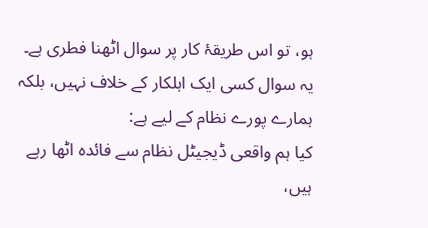ہو، تو اس طریقۂ کار پر سوال اٹھنا فطری ہے۔
یہ سوال کسی ایک اہلکار کے خلاف نہیں، بلکہ ہمارے پورے نظام کے لیے ہے:
کیا ہم واقعی ڈیجیٹل نظام سے فائدہ اٹھا رہے ہیں،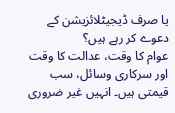یا صرف ڈیجیٹلائزیشن کے دعوے کر رہے ہیں؟
عوام کا وقت، عدالت کا وقت اور سرکاری وسائل، سب قیمتی ہیں۔ انہیں غیر ضروری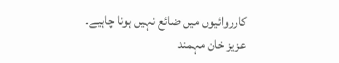کارروائیوں میں ضائع نہیں ہونا چاہیے۔
عزیز خان مہمند